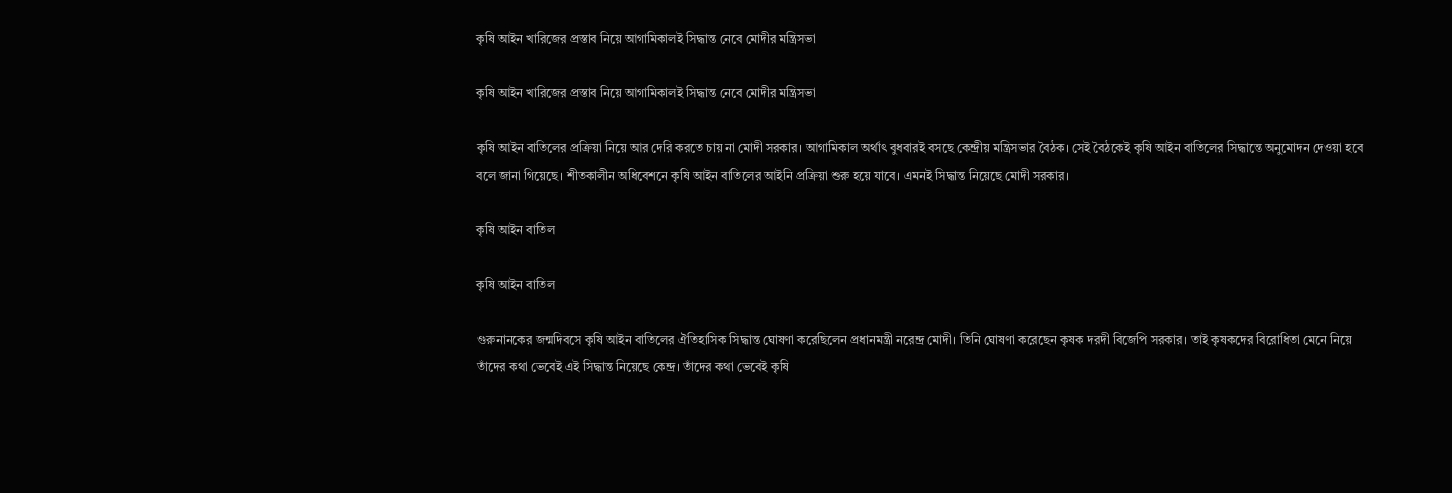কৃষি আইন খারিজের প্রস্তাব নিয়ে আগামিকালই সিদ্ধান্ত নেবে মোদীর মন্ত্রিসভা

কৃষি আইন খারিজের প্রস্তাব নিয়ে আগামিকালই সিদ্ধান্ত নেবে মোদীর মন্ত্রিসভা

কৃষি আইন বাতিলের প্রক্রিয়া নিয়ে আর দেরি করতে চায় না মোদী সরকার। আগামিকাল অর্থাৎ বুধবারই বসছে কেন্দ্রীয় মন্ত্রিসভার বৈঠক। সেই বৈঠকেই কৃষি আইন বাতিলের সিদ্ধান্তে অনুমোদন দেওয়া হবে বলে জানা গিয়েছে। শীতকালীন অধিবেশনে কৃষি আইন বাতিলের আইনি প্রক্রিয়া শুরু হয়ে যাবে। এমনই সিদ্ধান্ত নিয়েছে মোদী সরকার।

কৃষি আইন বাতিল

কৃষি আইন বাতিল

গুরুনানকের জন্মদিবসে কৃষি আইন বাতিলের ঐতিহাসিক সিদ্ধান্ত ঘোষণা করেছিলেন প্রধানমন্ত্রী নরেন্দ্র মোদী। তিনি ঘোষণা করেছেন কৃষক দরদী বিজেপি সরকার। তাই কৃষকদের বিরোধিতা মেনে নিয়ে তাঁদের কথা ভেবেই এই সিদ্ধান্ত নিয়েছে কেন্দ্র। তাঁদের কথা ভেবেই কৃষি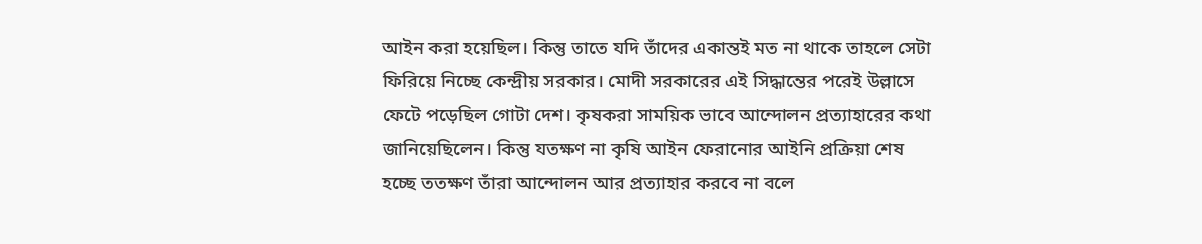আইন করা হয়েছিল। কিন্তু তাতে যদি তাঁদের একান্তই মত না থাকে তাহলে সেটা ফিরিয়ে নিচ্ছে কেন্দ্রীয় সরকার। মোদী সরকারের এই সিদ্ধান্তের পরেই উল্লাসে ফেটে পড়েছিল গোটা দেশ। কৃষকরা সাময়িক ভাবে আন্দোলন প্রত্যাহারের কথা জানিয়েছিলেন। কিন্তু যতক্ষণ না কৃষি আইন ফেরানোর আইনি প্রক্রিয়া শেষ হচ্ছে ততক্ষণ তাঁরা আন্দোলন আর প্রত্যাহার করবে না বলে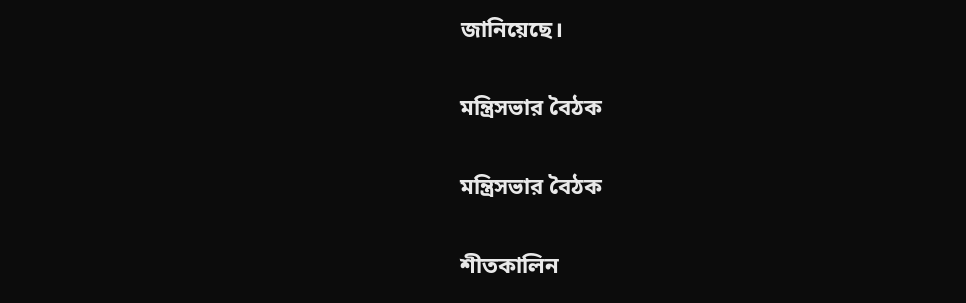জানিয়েছে।

মন্ত্রিসভার বৈঠক

মন্ত্রিসভার বৈঠক

শীতকালিন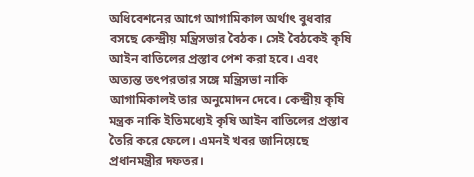অধিবেশনের আগে আগামিকাল অর্থাৎ বুধবার বসছে কেন্দ্রীয় মন্ত্রিসভার বৈঠক। সেই বৈঠকেই কৃষি আইন বাতিলের প্রস্তাব পেশ করা হবে। এবং অত্যন্ত তৎপরতার সঙ্গে মন্ত্রিসভা নাকি আগামিকালই তার অনুমোদন দেবে। কেন্দ্রীয় কৃষি মন্ত্রক নাকি ইতিমধ্যেই কৃষি আইন বাতিলের প্রস্তাব তৈরি করে ফেলে। এমনই খবর জানিয়েছে প্রধানমন্ত্রীর দফতর।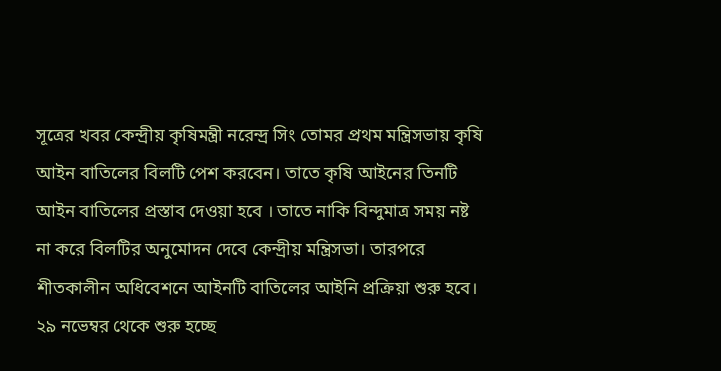সূত্রের খবর কেন্দ্রীয় কৃষিমন্ত্রী নরেন্দ্র সিং তোমর প্রথম মন্ত্রিসভায় কৃষি আইন বাতিলের বিলটি পেশ করবেন। তাতে কৃষি আইনের তিনটি আইন বাতিলের প্রস্তাব দেওয়া হবে । তাতে নাকি বিন্দুমাত্র সময় নষ্ট না করে বিলটির অনুমোদন দেবে কেন্দ্রীয় মন্ত্রিসভা। তারপরে শীতকালীন অধিবেশনে আইনটি বাতিলের আইনি প্রক্রিয়া শুরু হবে। ২৯ নভেম্বর থেকে শুরু হচ্ছে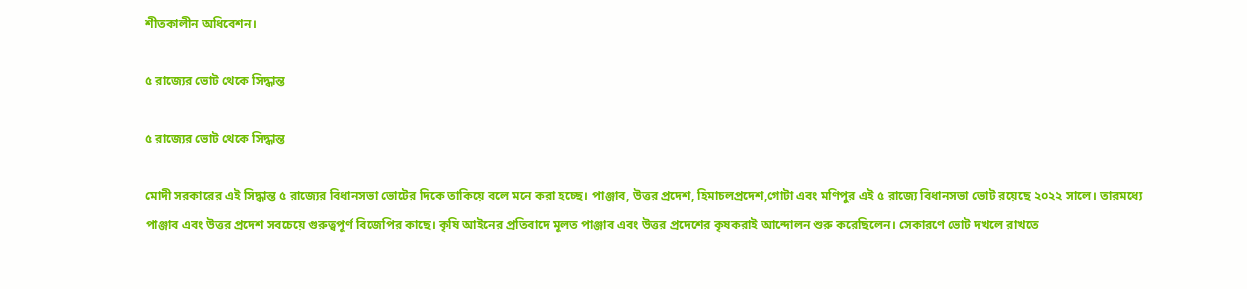শীতকালীন অধিবেশন।

৫ রাজ্যের ভোট থেকে সিদ্ধান্ত

৫ রাজ্যের ভোট থেকে সিদ্ধান্ত

মোদী সরকারের এই সিদ্ধান্ত ৫ রাজ্যের বিধানসভা ভোটের দিকে তাকিয়ে বলে মনে করা হচ্ছে। পাঞ্জাব, উত্তর প্রদেশ, হিমাচলপ্রদেশ,গোটা এবং মণিপুর এই ৫ রাজ্যে বিধানসভা ভোট রয়েছে ২০২২ সালে। তারমধ্যে পাঞ্জাব এবং উত্তর প্রদেশ সবচেয়ে গুরুত্বপূর্ণ বিজেপির কাছে। কৃষি আইনের প্রতিবাদে মূলত পাঞ্জাব এবং উত্তর প্রদেশের কৃষকরাই আন্দোলন শুরু করেছিলেন। সেকারণে ভোট দখলে রাখতে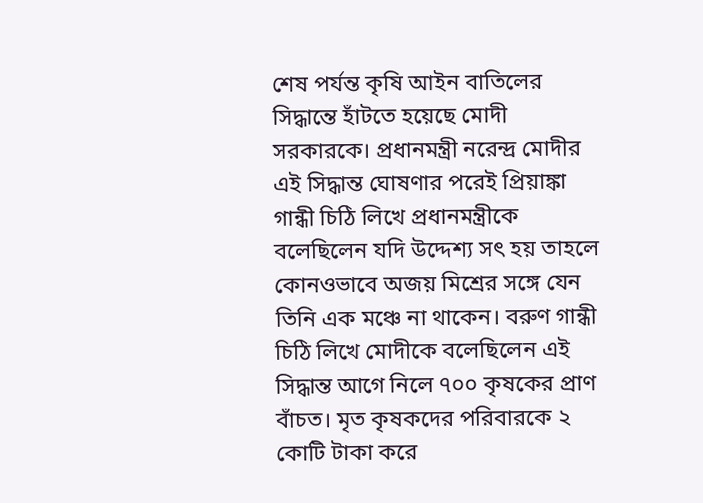শেষ পর্যন্ত কৃষি আইন বাতিলের সিদ্ধান্তে হাঁটতে হয়েছে মোদী সরকারকে। প্রধানমন্ত্রী নরেন্দ্র মোদীর এই সিদ্ধান্ত ঘোষণার পরেই প্রিয়াঙ্কা গান্ধী চিঠি লিখে প্রধানমন্ত্রীকে বলেছিলেন যদি উদ্দেশ্য সৎ হয় তাহলে কোনওভাবে অজয় মিশ্রের সঙ্গে যেন তিনি এক মঞ্চে না থাকেন। বরুণ গান্ধী চিঠি লিখে মোদীকে বলেছিলেন এই সিদ্ধান্ত আগে নিলে ৭০০ কৃষকের প্রাণ বাঁচত। মৃত কৃষকদের পরিবারকে ২ কোটি টাকা করে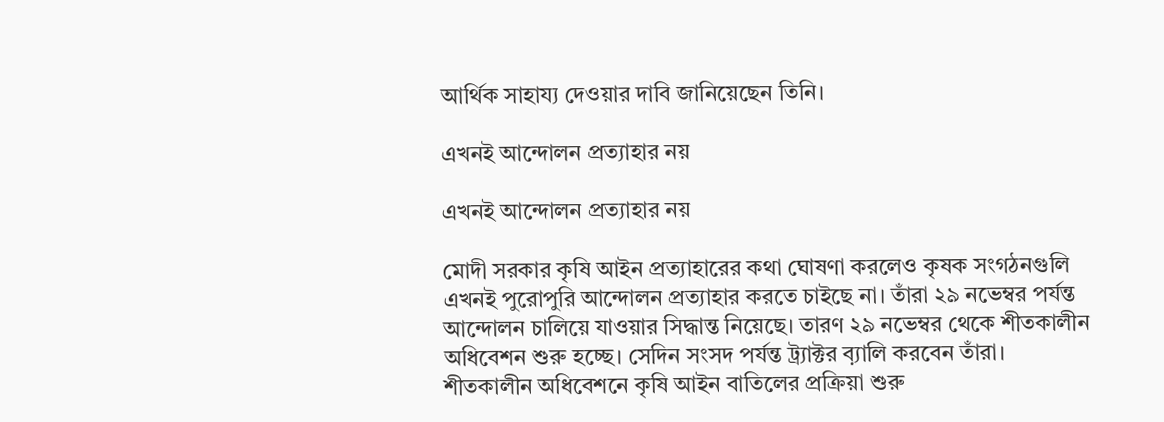আর্থিক সাহায্য দেওয়ার দাবি জানিয়েছেন তিনি।

এখনই আন্দোলন প্রত্যাহার নয়

এখনই আন্দোলন প্রত্যাহার নয়

মোদী সরকার কৃষি আইন প্রত্যাহারের কথা ঘোষণা করলেও কৃষক সংগঠনগুলি এখনই পুরোপুরি আন্দোলন প্রত্যাহার করতে চাইছে না। তাঁরা ২৯ নভেম্বর পর্যন্ত আন্দোলন চালিয়ে যাওয়ার সিদ্ধান্ত নিয়েছে। তারণ ২৯ নভেম্বর থেকে শীতকালীন অধিবেশন শুরু হচ্ছে। সেদিন সংসদ পর্যন্ত ট্র্যাক্টর ব়্যালি করবেন তাঁরা। শীতকালীন অধিবেশনে কৃষি আইন বাতিলের প্রক্রিয়া শুরু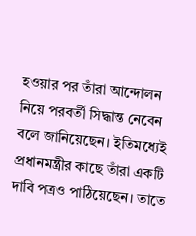হওয়ার পর তাঁরা আন্দোলন নিয়ে পরবর্তী সিদ্ধান্ত নেবেন বলে জানিয়েছেন। ইতিমধ্যেই প্রধানমন্ত্রীর কাছে তাঁরা একটি দাবি পত্রও পাঠিয়েছেন। তাতে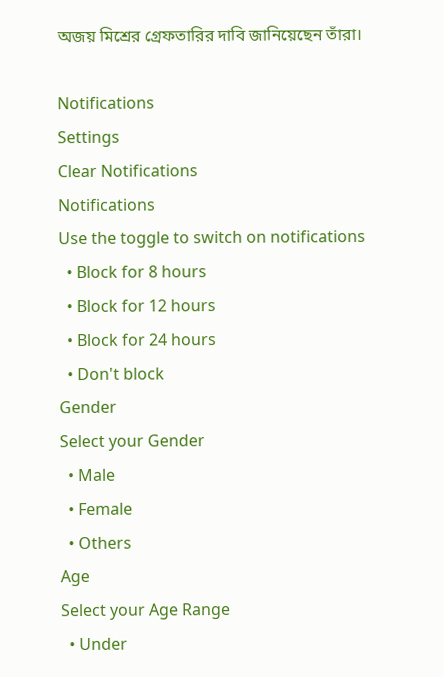অজয় মিশ্রের গ্রেফতারির দাবি জানিয়েছেন তাঁরা।

Notifications
Settings
Clear Notifications
Notifications
Use the toggle to switch on notifications
  • Block for 8 hours
  • Block for 12 hours
  • Block for 24 hours
  • Don't block
Gender
Select your Gender
  • Male
  • Female
  • Others
Age
Select your Age Range
  • Under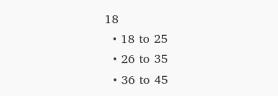18
  • 18 to 25
  • 26 to 35
  • 36 to 45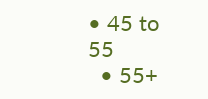• 45 to 55
  • 55+